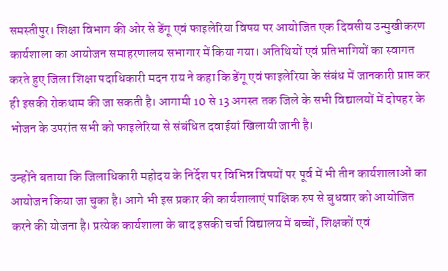समस्तीपुर। शिक्षा विभाग की ओर से डेंगू एवं फाइलेरिया विषय पर आयोजित एक दिवसीय उन्मुखीकरण कार्यशाला का आयोजन समाहरणालय सभागार में किया गया। अतिथियों एवं प्रतिभागियों का स्वागत करते हुए जिला शिक्षा पदाधिकारी मदन राय ने कहा कि डेंगू एवं फाइलेरिया के संबंध में जानकारी प्राप्त कर ही इसकी रोकथाम की जा सकती है। आगामी 10 से 13 अगस्त तक जिले के सभी विद्यालयों में दोपहर के भोजन के उपरांत सभी को फाइलेरिया से संबंधित दवाईयां खिलायी जानी है।

उन्होंने बताया कि जिलाधिकारी महोदय के निर्देश पर विभिन्न विषयों पर पूर्व में भी तीन कार्यशालाओं का आयोजन किया जा चुका है। आगे भी इस प्रकार की कार्यशालाएं पाक्षिक रुप से बुधवार को आयोजित करने की योजना है। प्रत्येक कार्यशाला के बाद इसकी चर्चा विद्यालय में बच्चों, शिक्षकों एवं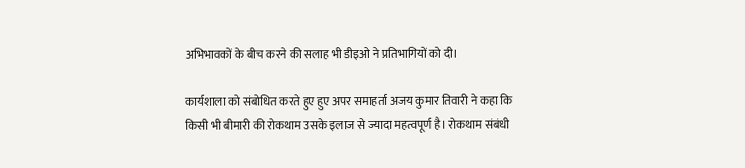अभिभावकों के बीच करने की सलाह भी डीइओ ने प्रतिभागियों को दी।

कार्यशाला को संबोधित करते हुए हुए अपर समाहर्ता अजय कुमार तिवारी ने कहा कि किसी भी बीमारी की रोकथाम उसके इलाज से ज्यादा महत्वपूर्ण है। रोकथाम संबंधी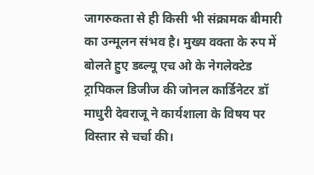जागरुकता से ही किसी भी संक्रामक बीमारी का उन्मूलन संभव है। मुख्य वक्ता के रुप में बोलते हुए डब्ल्यू एच ओ के नेगलेक्टेड ट्रापिकल डिजीज की जोनल कार्डिनेटर डॉ माधुरी देवराजू ने कार्यशाला के विषय पर विस्तार से चर्चा की।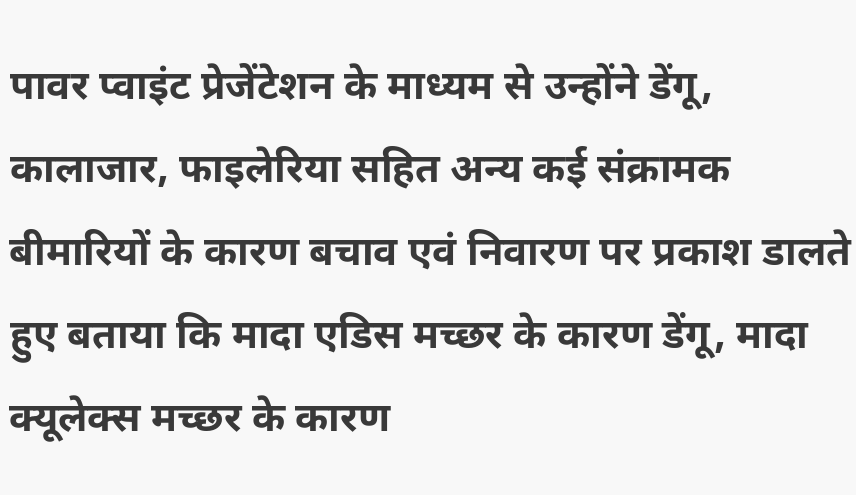पावर प्वाइंट प्रेजेंटेशन के माध्यम से उन्होंने डेंगू, कालाजार, फाइलेरिया सहित अन्य कई संक्रामक बीमारियों के कारण बचाव एवं निवारण पर प्रकाश डालते हुए बताया कि मादा एडिस मच्छर के कारण डेंगू, मादा क्यूलेक्स मच्छर के कारण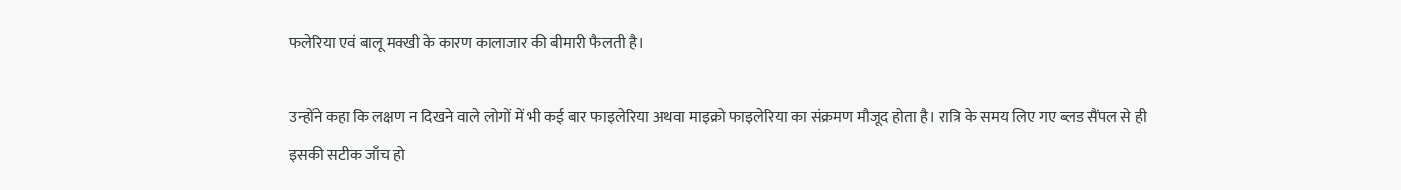फलेरिया एवं बालू मक्खी के कारण कालाजार की बीमारी फैलती है।

उन्होंने कहा कि लक्षण न दिखने वाले लोगों में भी कई बार फाइलेरिया अथवा माइक्रो फाइलेरिया का संक्रमण मौजूद होता है। रात्रि के समय लिए गए ब्लड सैंपल से ही इसकी सटीक जाँच हो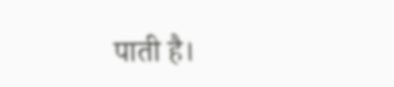पाती है।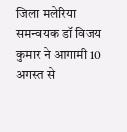जिला मलेरिया समन्वयक डॉ विजय कुमार ने आगामी 10 अगस्त से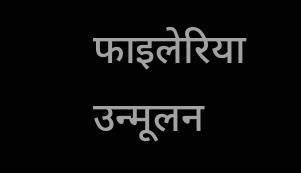फाइलेरिया उन्मूलन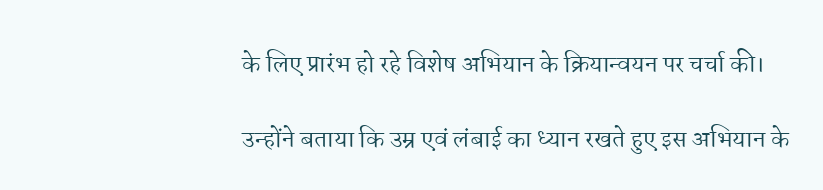के लिए प्रारंभ हो रहे विशेष अभियान के क्रियान्वयन पर चर्चा की।

उन्होंने बताया कि उम्र एवं लंबाई का ध्यान रखते हुए इस अभियान के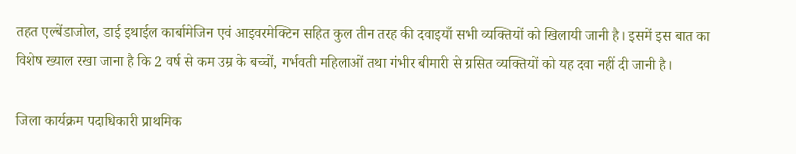तहत एल्बेंडाजोल, डाई इथाईल कार्बामेजिन एवं आइवरमेक्टिन सहित कुल तीन तरह की दवाइयाँ सभी व्यक्तियों को खिलायी जानी है। इसमें इस बात का विशेष ख्याल रखा जाना है कि 2 वर्ष से कम उम्र के बच्चों, गर्भवती महिलाओं तथा गंभीर बीमारी से ग्रसित व्यक्तियों को यह दवा नहीं दी जानी है।

जिला कार्यक्रम पदाधिकारी प्राथमिक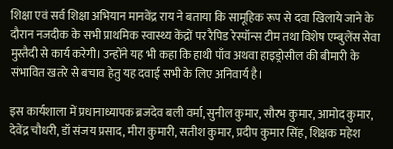शिक्षा एवं सर्व शिक्षा अभियान मानवेंद्र राय ने बताया कि सामूहिक रूप से दवा खिलाये जाने के दौरान नजदीक के सभी प्राथमिक स्वास्थ्य केंद्रों पर रैपिड रेस्पॉन्स टीम तथा विशेष एम्बुलेंस सेवा मुस्तैदी से कार्य करेगी। उन्होंने यह भी कहा कि हाथी पाँव अथवा हाइड्रोसील की बीमारी के संभावित खतरे से बचाव हेतु यह दवाई सभी के लिए अनिवार्य है।

इस कार्यशाला में प्रधानाध्यापक ब्रजदेव बली वर्मा, सुनील कुमार, सौरभ कुमार, आमोद कुमार, देवेंद्र चौधरी, डॉ संजय प्रसाद, मीरा कुमारी, सतीश कुमार, प्रदीप कुमार सिंह, शिक्षक महेश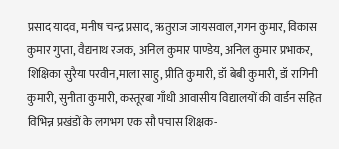प्रसाद यादव, मनीष चन्द्र प्रसाद, ऋतुराज जायसवाल,गगन कुमार, विकास कुमार गुप्ता, वैद्यनाथ रजक, अनिल कुमार पाण्डेय, अनिल कुमार प्रभाकर, शिक्षिका सुरैया परवीन,माला साहु, प्रीति कुमारी, डॉ बेबी कुमारी, डॉ रागिनी कुमारी, सुनीता कुमारी, कस्तूरबा गाँधी आवासीय विद्यालयों की वार्डन सहित विभिन्न प्रखंडों के लगभग एक सौ पचास शिक्षक-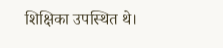शिक्षिका उपस्थित थे।